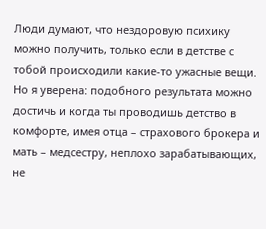Люди думают, что нездоровую психику можно получить, только если в детстве с тобой происходили какие-то ужасные вещи. Но я уверена: подобного результата можно достичь и когда ты проводишь детство в комфорте, имея отца – страхового брокера и мать – медсестру, неплохо зарабатывающих, не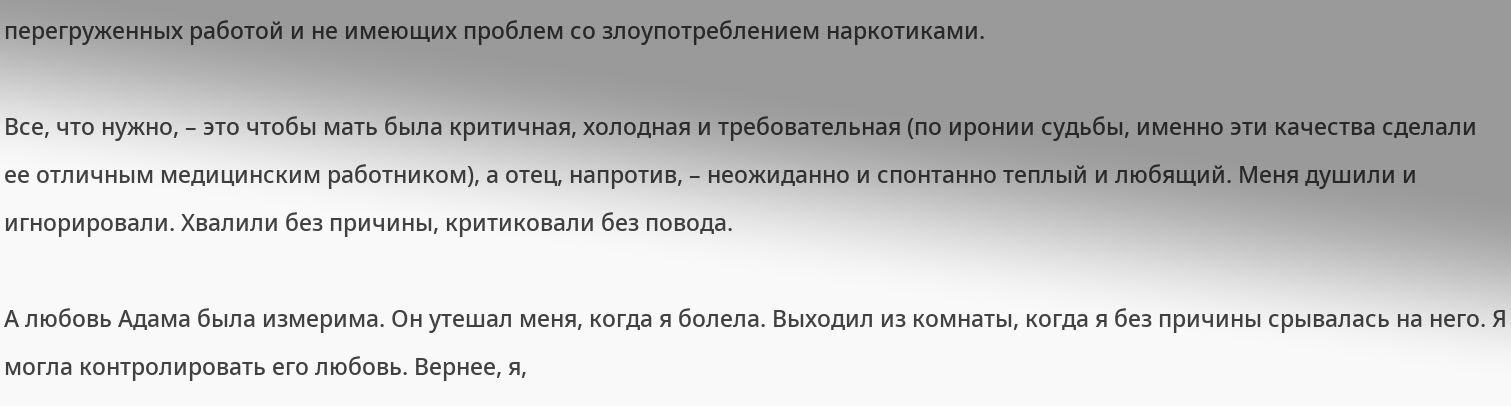перегруженных работой и не имеющих проблем со злоупотреблением наркотиками.

Все, что нужно, – это чтобы мать была критичная, холодная и требовательная (по иронии судьбы, именно эти качества сделали ее отличным медицинским работником), а отец, напротив, – неожиданно и спонтанно теплый и любящий. Меня душили и игнорировали. Хвалили без причины, критиковали без повода.

А любовь Адама была измерима. Он утешал меня, когда я болела. Выходил из комнаты, когда я без причины срывалась на него. Я могла контролировать его любовь. Вернее, я,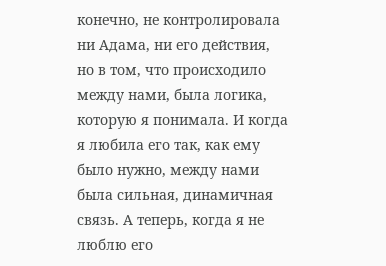конечно, не контролировала ни Адама, ни его действия, но в том, что происходило между нами, была логика, которую я понимала. И когда я любила его так, как ему было нужно, между нами была сильная, динамичная связь. А теперь, когда я не люблю его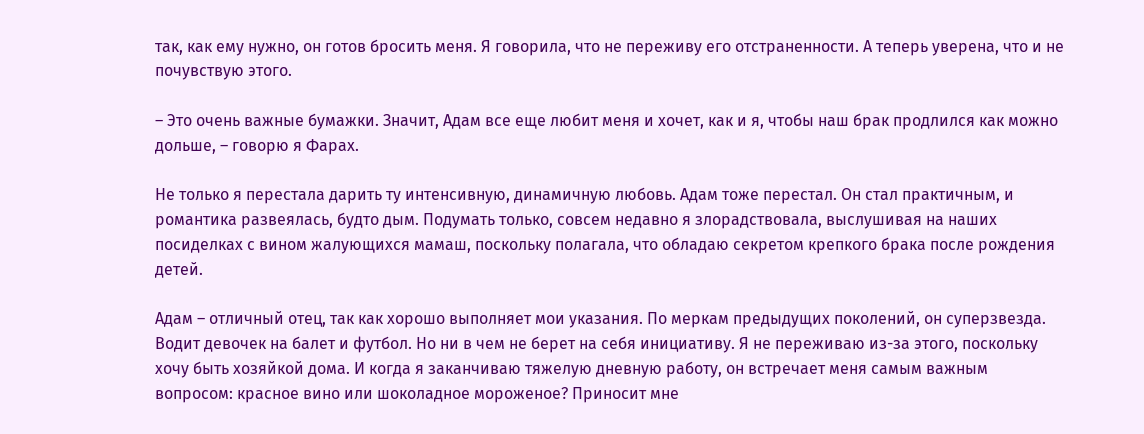так, как ему нужно, он готов бросить меня. Я говорила, что не переживу его отстраненности. А теперь уверена, что и не почувствую этого.

– Это очень важные бумажки. Значит, Адам все еще любит меня и хочет, как и я, чтобы наш брак продлился как можно дольше, – говорю я Фарах.

Не только я перестала дарить ту интенсивную, динамичную любовь. Адам тоже перестал. Он стал практичным, и романтика развеялась, будто дым. Подумать только, совсем недавно я злорадствовала, выслушивая на наших посиделках с вином жалующихся мамаш, поскольку полагала, что обладаю секретом крепкого брака после рождения детей.

Адам – отличный отец, так как хорошо выполняет мои указания. По меркам предыдущих поколений, он суперзвезда. Водит девочек на балет и футбол. Но ни в чем не берет на себя инициативу. Я не переживаю из-за этого, поскольку хочу быть хозяйкой дома. И когда я заканчиваю тяжелую дневную работу, он встречает меня самым важным вопросом: красное вино или шоколадное мороженое? Приносит мне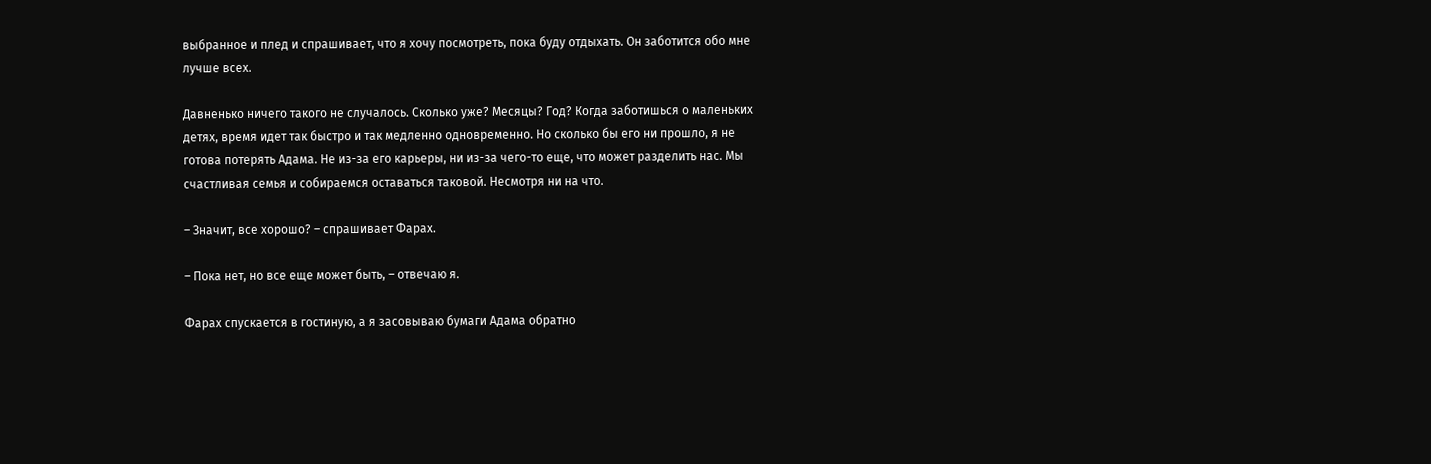выбранное и плед и спрашивает, что я хочу посмотреть, пока буду отдыхать. Он заботится обо мне лучше всех.

Давненько ничего такого не случалось. Сколько уже? Месяцы? Год? Когда заботишься о маленьких детях, время идет так быстро и так медленно одновременно. Но сколько бы его ни прошло, я не готова потерять Адама. Не из-за его карьеры, ни из-за чего-то еще, что может разделить нас. Мы счастливая семья и собираемся оставаться таковой. Несмотря ни на что.

– Значит, все хорошо? – спрашивает Фарах.

– Пока нет, но все еще может быть, – отвечаю я.

Фарах спускается в гостиную, а я засовываю бумаги Адама обратно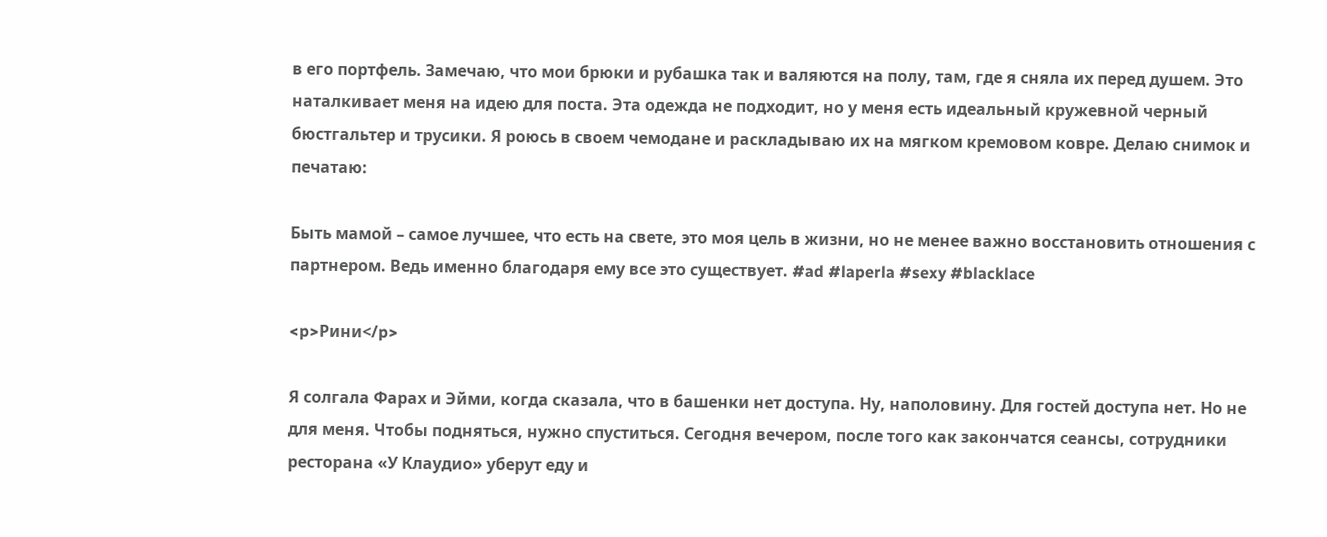в его портфель. Замечаю, что мои брюки и рубашка так и валяются на полу, там, где я сняла их перед душем. Это наталкивает меня на идею для поста. Эта одежда не подходит, но у меня есть идеальный кружевной черный бюстгальтер и трусики. Я роюсь в своем чемодане и раскладываю их на мягком кремовом ковре. Делаю снимок и печатаю:

Быть мамой – самое лучшее, что есть на свете, это моя цель в жизни, но не менее важно восстановить отношения с партнером. Ведь именно благодаря ему все это существует. #ad #laperla #sexy #blacklace

<p>Рини</p>

Я солгала Фарах и Эйми, когда сказала, что в башенки нет доступа. Ну, наполовину. Для гостей доступа нет. Но не для меня. Чтобы подняться, нужно спуститься. Сегодня вечером, после того как закончатся сеансы, сотрудники ресторана «У Клаудио» уберут еду и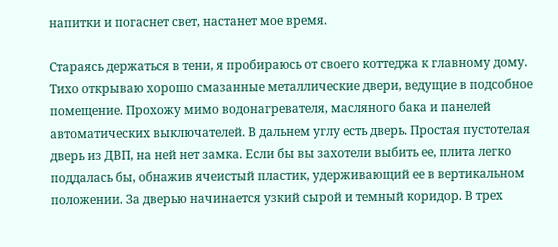напитки и погаснет свет, настанет мое время.

Стараясь держаться в тени, я пробираюсь от своего коттеджа к главному дому. Тихо открываю хорошо смазанные металлические двери, ведущие в подсобное помещение. Прохожу мимо водонагревателя, масляного бака и панелей автоматических выключателей. В дальнем углу есть дверь. Простая пустотелая дверь из ДВП, на ней нет замка. Если бы вы захотели выбить ее, плита легко поддалась бы, обнажив ячеистый пластик, удерживающий ее в вертикальном положении. За дверью начинается узкий сырой и темный коридор. В трех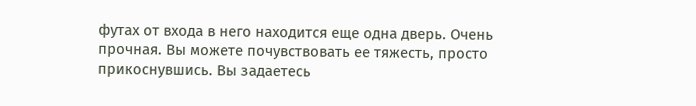футах от входа в него находится еще одна дверь. Очень прочная. Вы можете почувствовать ее тяжесть, просто прикоснувшись. Вы задаетесь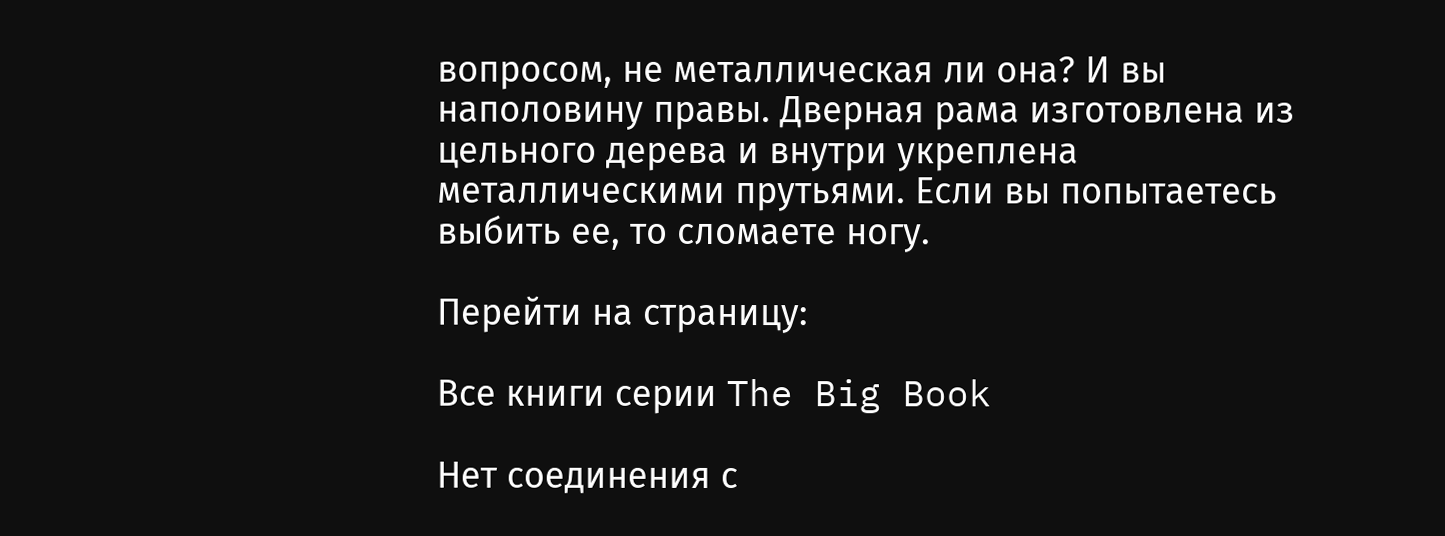вопросом, не металлическая ли она? И вы наполовину правы. Дверная рама изготовлена из цельного дерева и внутри укреплена металлическими прутьями. Если вы попытаетесь выбить ее, то сломаете ногу.

Перейти на страницу:

Все книги серии The Big Book

Нет соединения с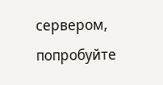сервером, попробуйте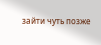зайти чуть позже